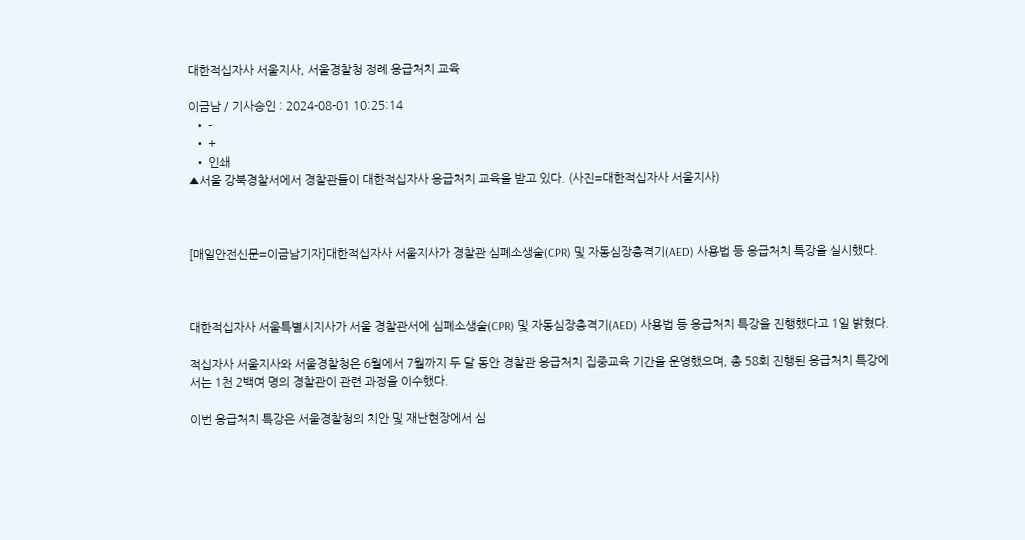대한적십자사 서울지사, 서울경찰청 정례 응급처치 교육

이금남 / 기사승인 : 2024-08-01 10:25:14
  • -
  • +
  • 인쇄
▲서울 강북경찰서에서 경찰관들이 대한적십자사 응급처치 교육을 받고 있다. (사진=대한적십자사 서울지사)



[매일안전신문=이금남기자]대한적십자사 서울지사가 경찰관 심폐소생술(CPR) 및 자동심장충격기(AED) 사용법 등 응급처치 특강을 실시했다.



대한적십자사 서울특별시지사가 서울 경찰관서에 심폐소생술(CPR) 및 자동심장충격기(AED) 사용법 등 응급처치 특강을 진행했다고 1일 밝혔다.

적십자사 서울지사와 서울경찰청은 6월에서 7월까지 두 달 동안 경찰관 응급처치 집중교육 기간을 운영했으며, 총 58회 진행된 응급처치 특강에서는 1천 2백여 명의 경찰관이 관련 과정을 이수했다.

이번 응급처치 특강은 서울경찰청의 치안 및 재난현장에서 심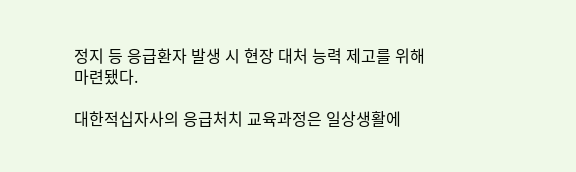정지 등 응급환자 발생 시 현장 대처 능력 제고를 위해 마련됐다.

대한적십자사의 응급처치 교육과정은 일상생활에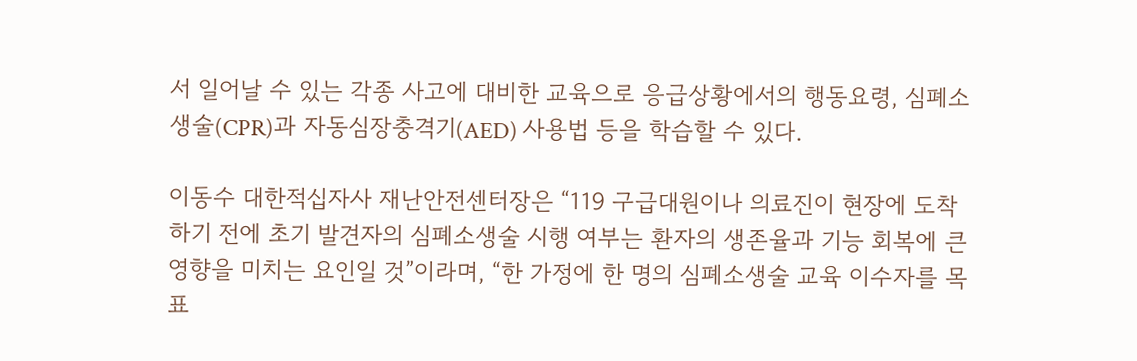서 일어날 수 있는 각종 사고에 대비한 교육으로 응급상황에서의 행동요령, 심폐소생술(CPR)과 자동심장충격기(AED) 사용법 등을 학습할 수 있다.

이동수 대한적십자사 재난안전센터장은 “119 구급대원이나 의료진이 현장에 도착하기 전에 초기 발견자의 심폐소생술 시행 여부는 환자의 생존율과 기능 회복에 큰 영향을 미치는 요인일 것”이라며, “한 가정에 한 명의 심폐소생술 교육 이수자를 목표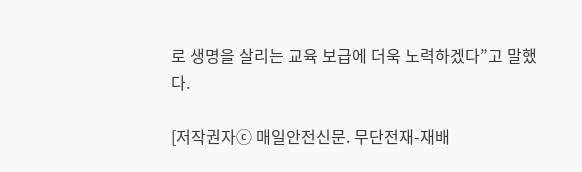로 생명을 살리는 교육 보급에 더욱 노력하겠다”고 말했다.

[저작권자ⓒ 매일안전신문. 무단전재-재배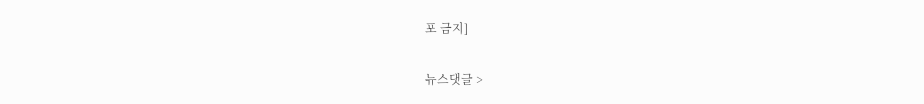포 금지]

뉴스댓글 >